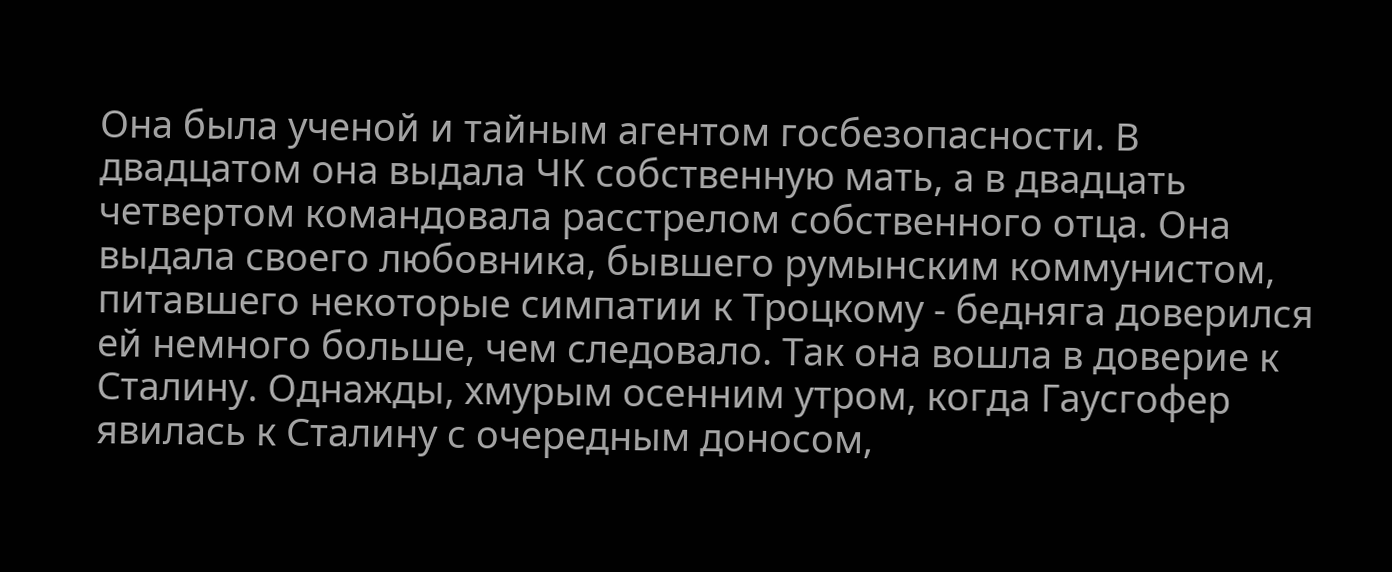Она была ученой и тайным агентом госбезопасности. В двадцатом она выдала ЧК собственную мать, а в двадцать четвертом командовала расстрелом собственного отца. Она выдала своего любовника, бывшего румынским коммунистом, питавшего некоторые симпатии к Троцкому - бедняга доверился ей немного больше, чем следовало. Так она вошла в доверие к Сталину. Однажды, хмурым осенним утром, когда Гаусгофер явилась к Сталину с очередным доносом,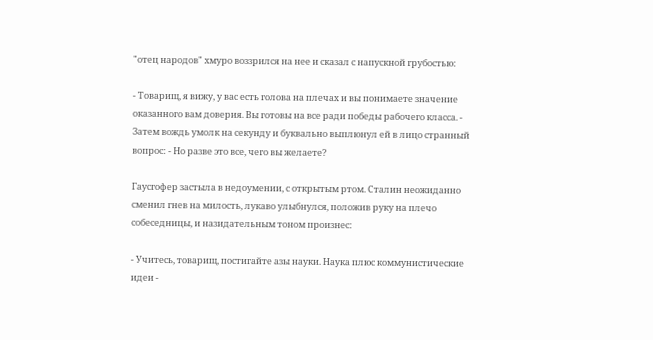"отец народов" хмуро воззрился на нее и сказал с напускной грубостью:

- Товарищ, я вижу, у вас есть голова на плечах и вы понимаете значение оказанного вам доверия. Вы готовы на все ради победы рабочего класса. - Затем вождь умолк на секунду и буквально выплюнул ей в лицо странный вопрос: - Но разве это все, чего вы желаете?

Гаусгофер застыла в недоумении, с открытым ртом. Сталин неожиданно сменил гнев на милость, лукаво улыбнулся, положив руку на плечо собеседницы, и назидательным тоном произнес:

- Учитесь, товарищ, постигайте азы науки. Наука плюс коммунистические идеи -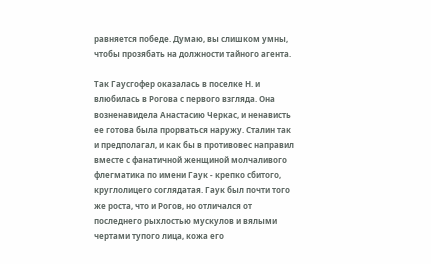равняется победе. Думаю, вы слишком умны, чтобы прозябать на должности тайного агента.

Так Гаусгофер оказалась в поселке Н. и влюбилась в Рогова с первого взгляда. Она возненавидела Анастасию Черкас, и ненависть ее готова была прорваться наружу. Сталин так и предполагал, и как бы в противовес направил вместе с фанатичной женщиной молчаливого флегматика по имени Гаук - крепко сбитого, круглолицего соглядатая. Гаук был почти того же роста, что и Рогов, но отличался от последнего рыхлостью мускулов и вялыми чертами тупого лица, кожа его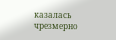казалась чрезмерно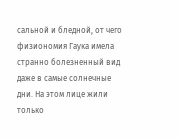сальной и бледной, от чего физиономия Гаука имела странно болезненный вид даже в самые солнечные дни. На этом лице жили только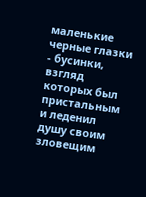маленькие черные глазки - бусинки, взгляд которых был пристальным и леденил душу своим зловещим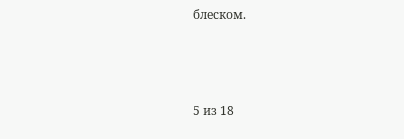блеском.



5 из 18